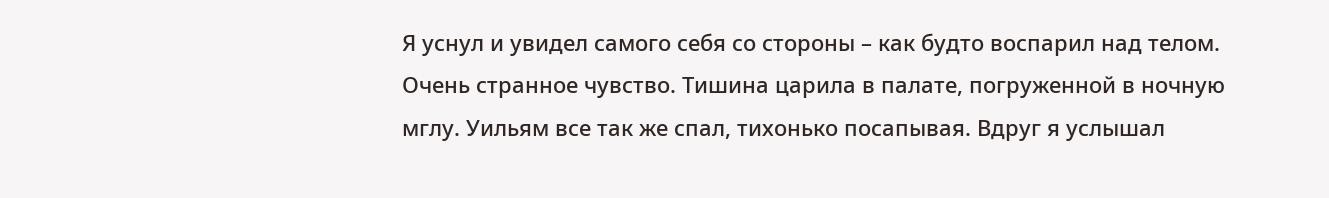Я уснул и увидел самого себя со стороны – как будто воспарил над телом. Очень странное чувство. Тишина царила в палате, погруженной в ночную мглу. Уильям все так же спал, тихонько посапывая. Вдруг я услышал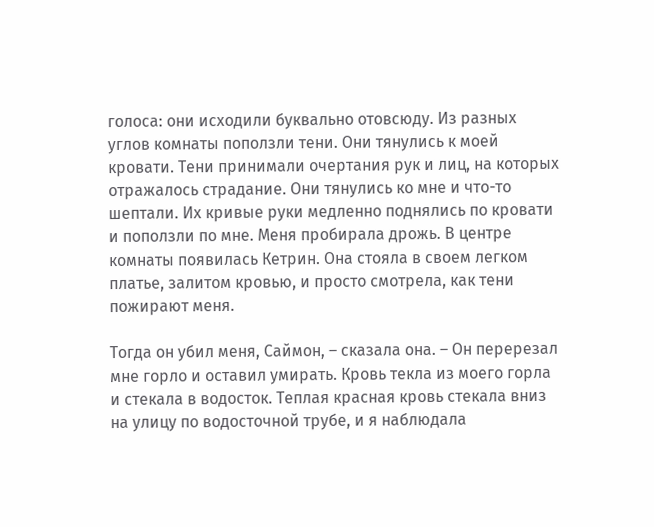голоса: они исходили буквально отовсюду. Из разных углов комнаты поползли тени. Они тянулись к моей кровати. Тени принимали очертания рук и лиц, на которых отражалось страдание. Они тянулись ко мне и что-то шептали. Их кривые руки медленно поднялись по кровати и поползли по мне. Меня пробирала дрожь. В центре комнаты появилась Кетрин. Она стояла в своем легком платье, залитом кровью, и просто смотрела, как тени пожирают меня.

Тогда он убил меня, Саймон, – сказала она. – Он перерезал мне горло и оставил умирать. Кровь текла из моего горла и стекала в водосток. Теплая красная кровь стекала вниз на улицу по водосточной трубе, и я наблюдала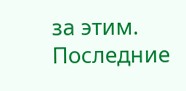за этим. Последние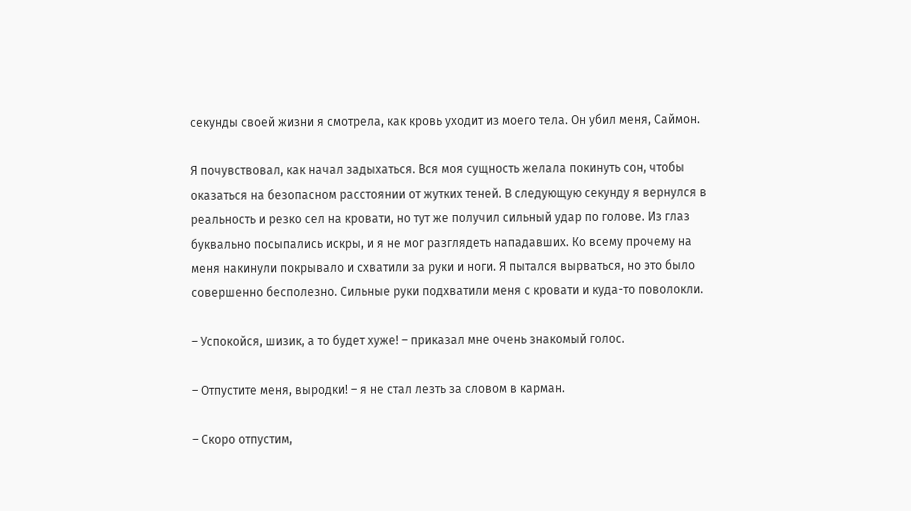секунды своей жизни я смотрела, как кровь уходит из моего тела. Он убил меня, Саймон.

Я почувствовал, как начал задыхаться. Вся моя сущность желала покинуть сон, чтобы оказаться на безопасном расстоянии от жутких теней. В следующую секунду я вернулся в реальность и резко сел на кровати, но тут же получил сильный удар по голове. Из глаз буквально посыпались искры, и я не мог разглядеть нападавших. Ко всему прочему на меня накинули покрывало и схватили за руки и ноги. Я пытался вырваться, но это было совершенно бесполезно. Сильные руки подхватили меня с кровати и куда-то поволокли.

– Успокойся, шизик, а то будет хуже! – приказал мне очень знакомый голос.

– Отпустите меня, выродки! – я не стал лезть за словом в карман.

– Скоро отпустим,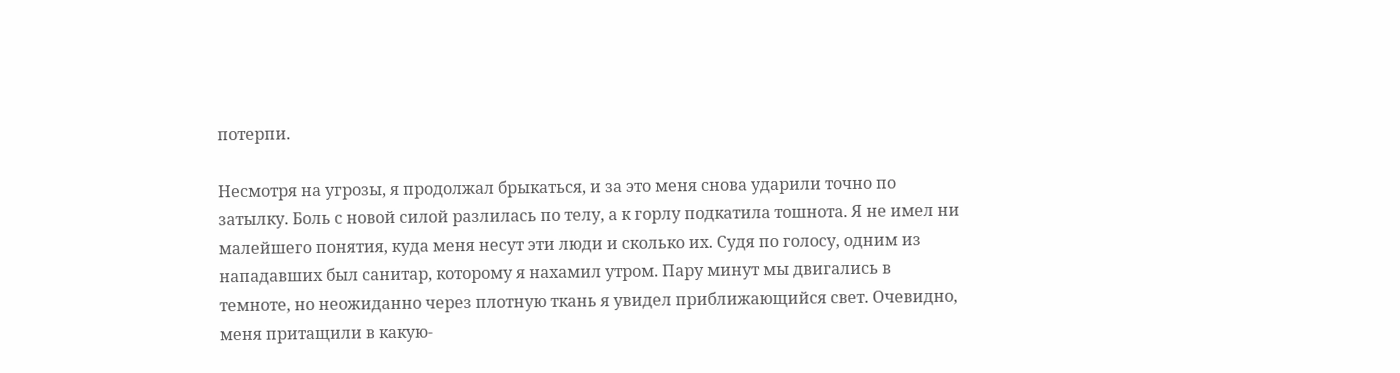потерпи.

Несмотря на угрозы, я продолжал брыкаться, и за это меня снова ударили точно по затылку. Боль с новой силой разлилась по телу, а к горлу подкатила тошнота. Я не имел ни малейшего понятия, куда меня несут эти люди и сколько их. Судя по голосу, одним из нападавших был санитар, которому я нахамил утром. Пару минут мы двигались в темноте, но неожиданно через плотную ткань я увидел приближающийся свет. Очевидно, меня притащили в какую-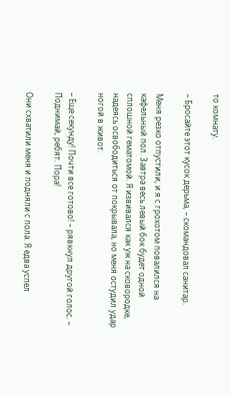то комнату.

– Бросайте этот кусок дерьма, – скомандовал санитар.

Меня резко отпустили, и я с грохотом повалился на кафельный пол. Завтра весь левый бок будет одной сплошной гематомой. Я извивался как уж на сковородке, надеясь освободиться от покрывала, но меня остудил удар ногой в живот.

– Еще секунду! Почти все готово! – рявкнул другой голос. – Поднимай, ребят. Пора!

Они схватили меня и подняли с пола. Я едва успел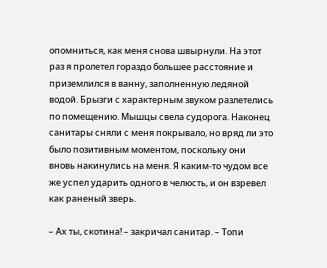опомниться, как меня снова швырнули. На этот раз я пролетел гораздо большее расстояние и приземлился в ванну, заполненную ледяной водой. Брызги с характерным звуком разлетелись по помещению. Мышцы свела судорога. Наконец санитары сняли с меня покрывало, но вряд ли это было позитивным моментом, поскольку они вновь накинулись на меня. Я каким-то чудом все же успел ударить одного в челюсть, и он взревел как раненый зверь.

– Ах ты, скотина! – закричал санитар. – Топи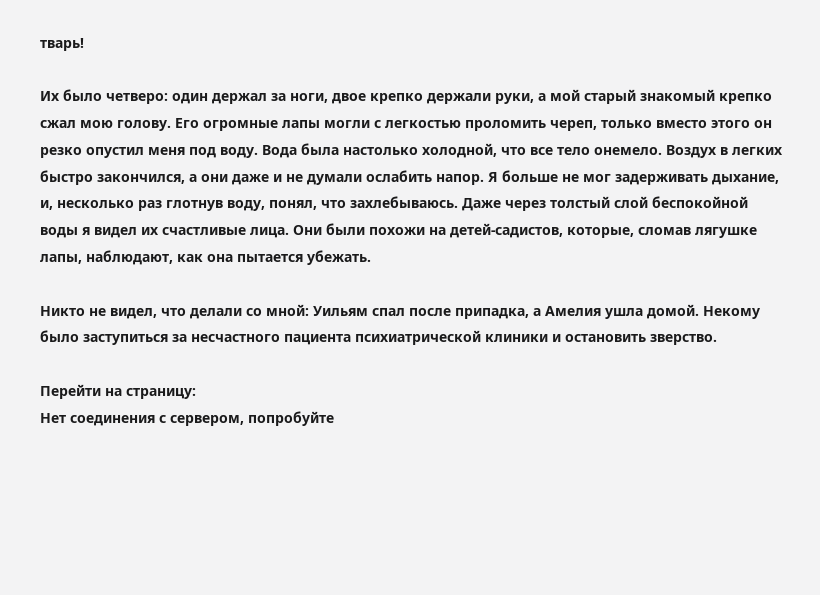тварь!

Их было четверо: один держал за ноги, двое крепко держали руки, а мой старый знакомый крепко сжал мою голову. Его огромные лапы могли с легкостью проломить череп, только вместо этого он резко опустил меня под воду. Вода была настолько холодной, что все тело онемело. Воздух в легких быстро закончился, а они даже и не думали ослабить напор. Я больше не мог задерживать дыхание, и, несколько раз глотнув воду, понял, что захлебываюсь. Даже через толстый слой беспокойной воды я видел их счастливые лица. Они были похожи на детей-садистов, которые, сломав лягушке лапы, наблюдают, как она пытается убежать.

Никто не видел, что делали со мной: Уильям спал после припадка, а Амелия ушла домой. Некому было заступиться за несчастного пациента психиатрической клиники и остановить зверство.

Перейти на страницу:
Нет соединения с сервером, попробуйте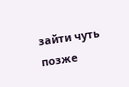зайти чуть позже